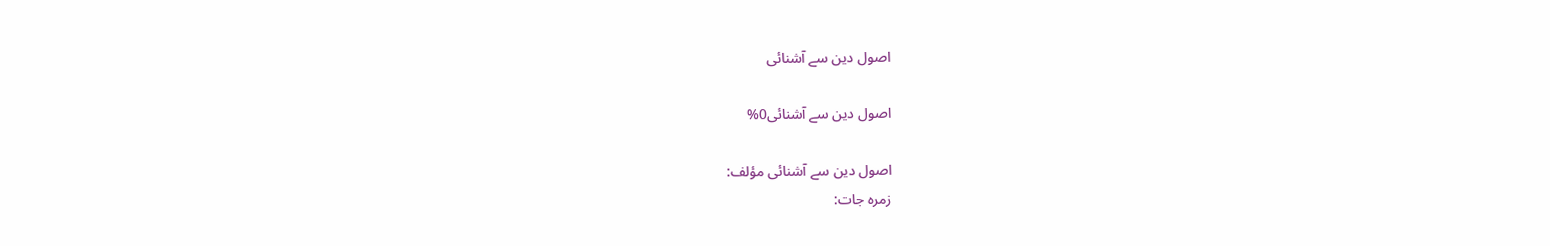اصول دين سے آشنائی

اصول دين سے آشنائی0%

اصول دين سے آشنائی مؤلف:
زمرہ جات: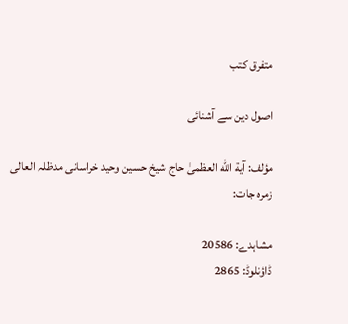متفرق کتب

اصول دين سے آشنائی

مؤلف: آية الله العظمیٰ حاج شيخ حسين وحيد خراسانی مدظلہ العالی
زمرہ جات:

مشاہدے: 20586
ڈاؤنلوڈ: 2865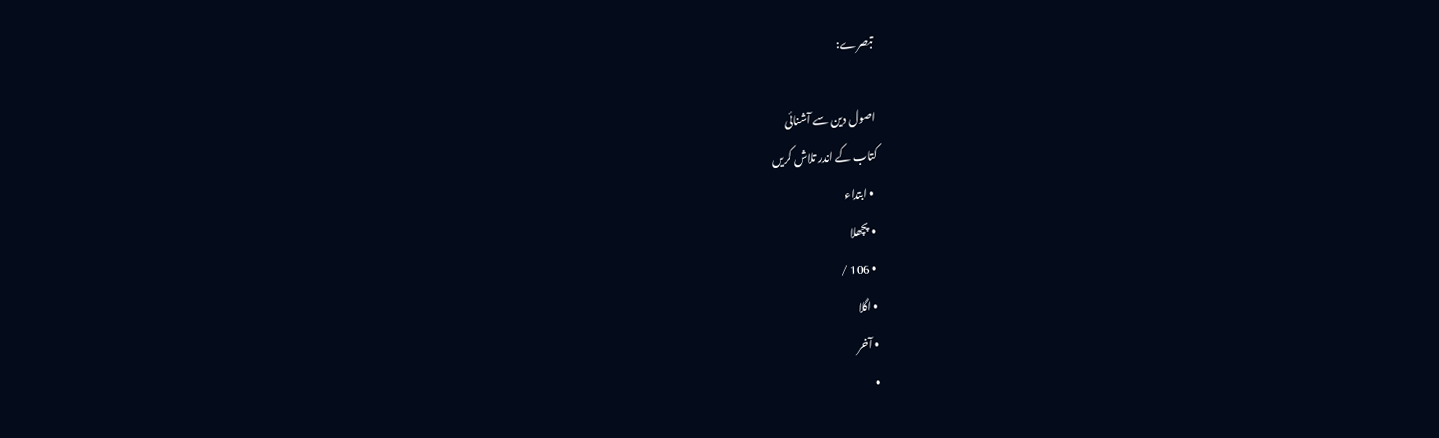تبصرے:

اصول دين سے آشنائی
کتاب کے اندر تلاش کریں
  • ابتداء
  • پچھلا
  • 106 /
  • اگلا
  • آخر
  •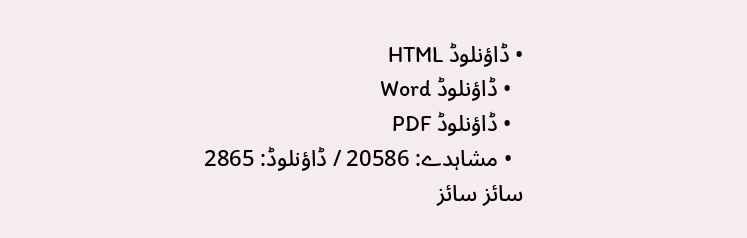• ڈاؤنلوڈ HTML
  • ڈاؤنلوڈ Word
  • ڈاؤنلوڈ PDF
  • مشاہدے: 20586 / ڈاؤنلوڈ: 2865
سائز سائز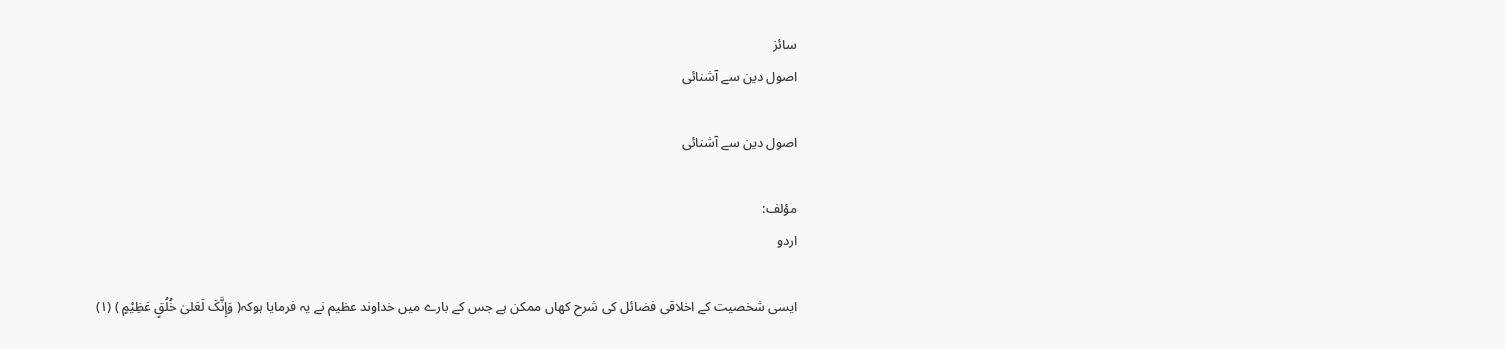سائز
اصول دين سے آشنائی

اصول دين سے آشنائی

مؤلف:
اردو

ایسی شخصیت کے اخلاقی فضائل کی شرح کهاں ممکن ہے جس کے بارے میں خداوند عظیم نے یہ فرمایا ہوکہ( وَإِنَّکَ لَعَلیٰ خُلُقٍ عَظِيْمٍ ) (۱)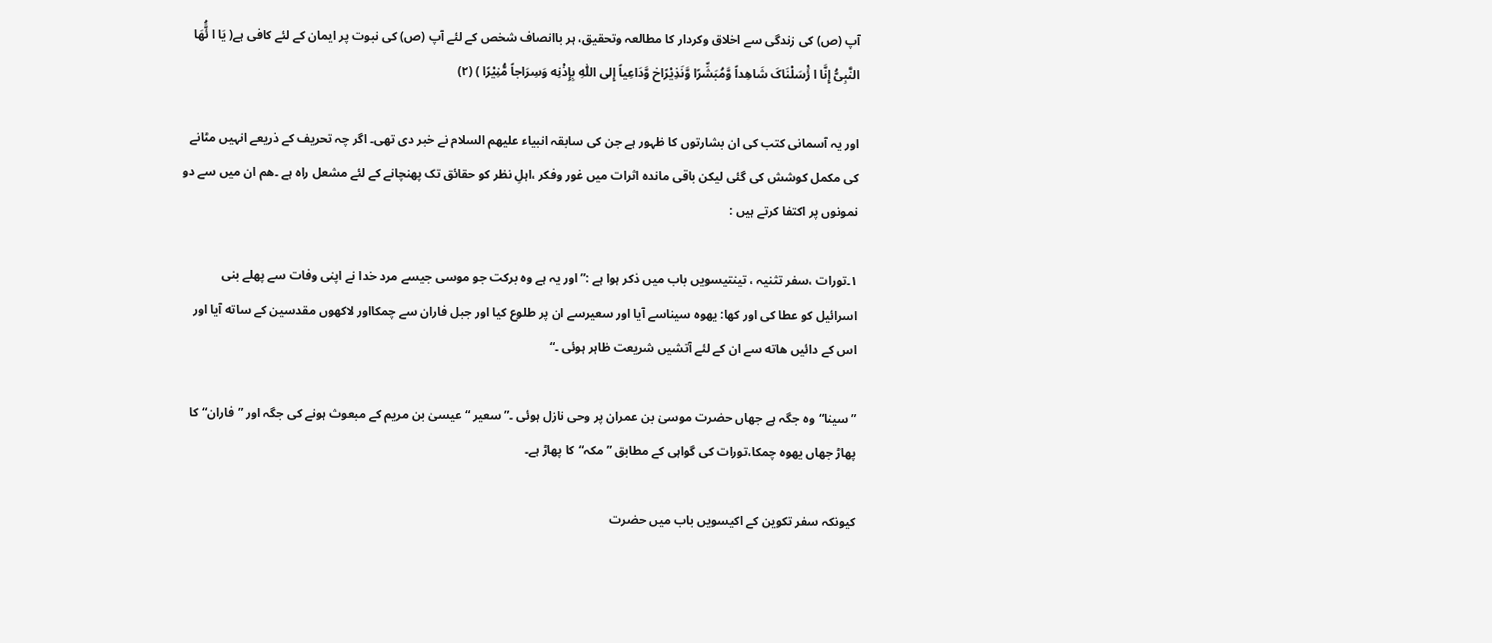آپ (ص) کی زندگی سے اخلاق وکردار کا مطالعہ وتحقیق، ہر باانصاف شخص کے لئے آپ (ص) کی نبوت پر ایمان کے لئے کافی ہے( يَا ا ئَُّهَا النَّبِیُّ إِنَّا ا رَْٔسَلْنَاکَ شَاهِداً وَّمُبَشِّرًا وَّنَذِيْرًاخ وَّدَاعِیاً إِلی اللّٰهِ بِإِذْنِه وَسِرَاجاً مُّنِيْرًا ) (۲)

اور یہ آسمانی کتب کی ان بشارتوں کا ظہور ہے جن کی سابقہ انبیاء علیهم السلام نے خبر دی تھی۔ اگر چہ تحریف کے ذریعے انہیں مٹانے کی مکمل کوشش کی گئی لیکن باقی ماندہ اثرات میں غور وفکر ،اہلِ نظر کو حقائق تک پهنچانے کے لئے مشعل راہ ہے ۔هم ان میں سے دو نمونوں پر اکتفا کرتے ہیں :

۱۔تورات ،سفر تثنیہ ، تینتیسویں باب میں ذکر ہوا ہے :”اور یہ ہے وہ برکت جو موسی جیسے مرد خدا نے اپنی وفات سے پهلے بنی اسرائیل کو عطا کی اور کها: یهوہ سیناسے آیا اور سعیرسے ان پر طلوع کیا اور جبل فاران سے چمکااور لاکهوں مقدسین کے ساته آیا اور اس کے دائیں هاته سے ان کے لئے آتشیں شریعت ظاہر ہوئی ۔“

”سینا“وہ جگہ ہے جهاں حضرت موسیٰ بن عمران پر وحی نازل ہوئی ۔”سعیر “عیسیٰ بن مریم کے مبعوث ہونے کی جگہ اور ”فاران“کا پهاڑ جهاں یهوہ چمکا،تورات کی گواہی کے مطابق ”مکہ“کا پهاڑ ہے۔

کیونکہ سفر تکوین کے اکیسویں باب میں حضرت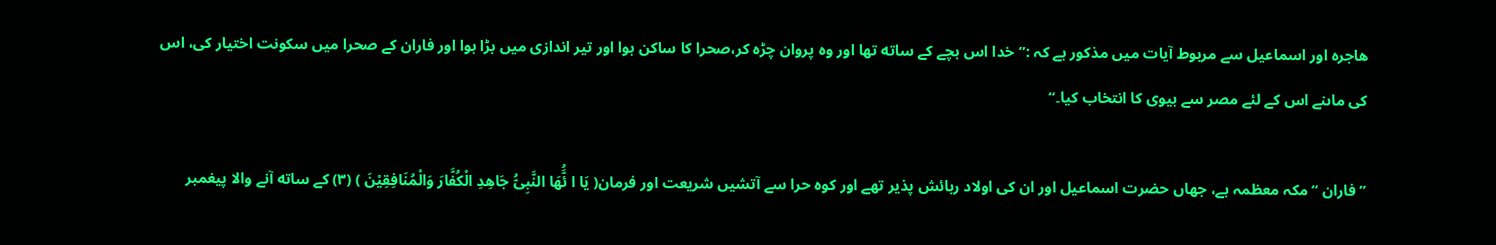هاجرہ اور اسماعیل سے مربوط آیات میں مذکور ہے کہ :”خدا اس بچے کے ساته تھا اور وہ پروان چڑه کر،صحرا کا ساکن ہوا اور تیر اندازی میں بڑا ہوا اور فاران کے صحرا میں سکونت اختیار کی، اس کی ماںنے اس کے لئے مصر سے بیوی کا انتخاب کیا۔“

”فاران “مکہ معظمہ ہے، جهاں حضرت اسماعیل اور ان کی اولاد رہائش پذیر تھے اور کوہ حرا سے آتشیں شریعت اور فرمان( يَا ا ئَُّهَا النَّبِیُّ جَاهِدِ الْکُفَّارَ وَالْمُنَافِقِيْنَ ) (۳) کے ساته آنے والا پیغمبر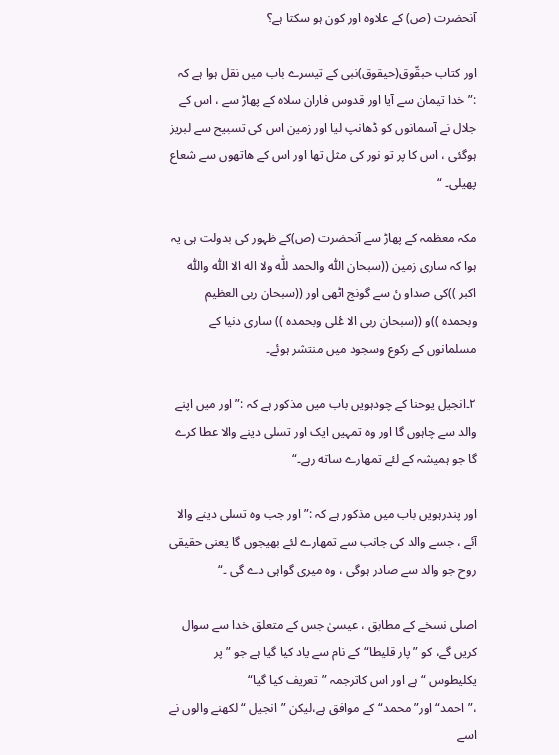آنحضرت (ص) کے علاوہ اور کون ہو سکتا ہے؟

اور کتاب حبقّوق(حیقوق)نبی کے تیسرے باب میں نقل ہوا ہے کہ :”خدا تیمان سے آیا اور قدوس فاران سلاہ کے پهاڑ سے ، اس کے جلال نے آسمانوں کو ڈهانپ لیا اور زمین اس کی تسبیح سے لبریز ہوگئی ، اس کا پر تو نور کی مثل تھا اور اس کے هاتهوں سے شعاع پهیلی۔ “

مکہ معظمہ کے پهاڑ سے آنحضرت (ص)کے ظہور کی بدولت ہی یہ ہوا کہ ساری زمین ((سبحان اللّٰه والحمد للّٰه ولا اله الا اللّٰه واللّٰه اکبر ))کی صداو ںٔ سے گونج اٹهی اور ((سبحان ربی العظیم وبحمده ))و ((سبحان ربی الا عٔلی وبحمده )) ساری دنیا کے مسلمانوں کے رکوع وسجود میں منتشر ہوئے۔

۲۔انجیل یوحنا کے چودہویں باب میں مذکور ہے کہ :”اور میں اپنے والد سے چاہوں گا اور وہ تمہیں ایک اور تسلی دینے والا عطا کرے گا جو ہمیشہ کے لئے تمهارے ساته رہے۔“

اور پندرہویں باب میں مذکور ہے کہ :”اور جب وہ تسلی دینے والا آئے ، جسے والد کی جانب سے تمهارے لئے بھیجوں گا یعنی حقیقی روح جو والد سے صادر ہوگی ، وہ میری گواہی دے گی ۔“

اصلی نسخے کے مطابق ، عیسیٰ جس کے متعلق خدا سے سوال کریں گے، کو ”پار قلیطا“کے نام سے یاد کیا گیا ہے جو ”پر یکلیطوس “ہے اور اس کاترجمہ ”تعریف کیا گیا“ ،”احمد“اور”محمد“کے موافق ہے،لیکن ”انجیل “لکھنے والوں نے اسے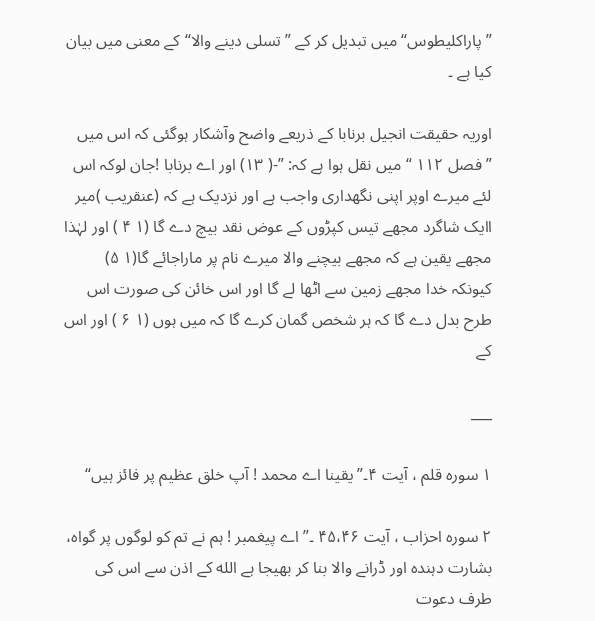”پاراکلیطوس“میں تبدیل کر کے ”تسلی دینے والا“کے معنی میں بیان کیا ہے ۔

اوریہ حقیقت انجیل برنابا کے ذریعے واضح وآشکار ہوگئی کہ اس میں ”فصل ۱۱۲ “ میں نقل ہوا ہے کہ: ”-( ۱۳) اور اے برنابا !جان لوکہ اس لئے میرے اوپر اپنی نگهداری واجب ہے اور نزدیک ہے کہ (عنقریب )میر اایک شاگرد مجھے تیس کپڑوں کے عوض نقد بیچ دے گا (۱ ۴ ) اور لہٰذا مجھے یقین ہے کہ مجھے بیچنے والا میرے نام پر ماراجائے گا(۱ ۵) کیونکہ خدا مجھے زمین سے اٹها لے گا اور اس خائن کی صورت اس طرح بدل دے گا کہ ہر شخص گمان کرے گا کہ میں ہوں (۱ ۶ ) اور اس کے

___

۱ سورہ قلم ، آیت ۴۔”یقینا اے محمد ! آپ خلق عظیم پر فائز ہیں“

۲ سورہ احزاب ، آیت ۴۵،۴۶ ۔”اے پیغمبر ! ہم نے تم کو لوگوں پر گواہ، بشارت دہندہ اور ڈرانے والا بنا کر بھیجا ہے الله کے اذن سے اس کی طرف دعوت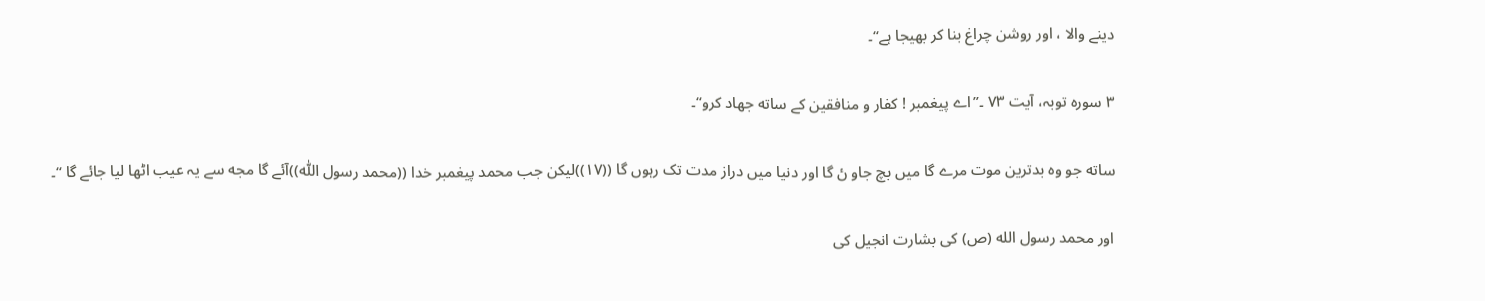دینے والا ، اور روشن چراغ بنا کر بھیجا ہے“۔

۳ سورہ توبہ، آیت ۷۳ ۔”اے پیغمبر ! کفار و منافقین کے ساته جهاد کرو“۔

ساته جو وہ بدترین موت مرے گا میں بچ جاو ںٔ گا اور دنیا میں دراز مدت تک رہوں گا ((۱۷))لیکن جب محمد پیغمبر خدا ((محمد رسول اللّٰہ))آئے گا مجه سے یہ عیب اٹها لیا جائے گا “۔

اور محمد رسول الله (ص) کی بشارت انجیل کی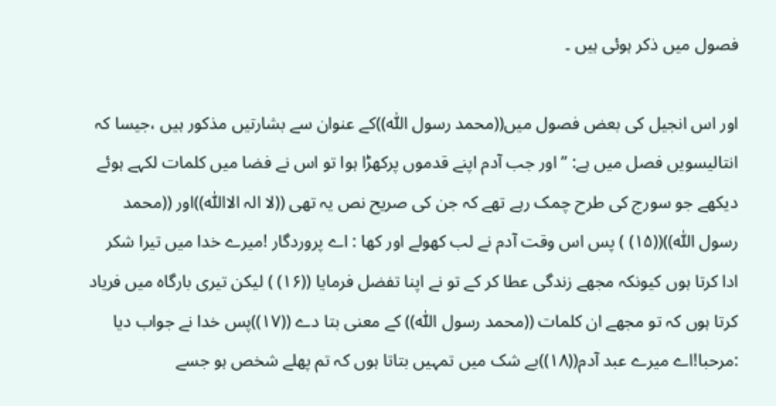فصول میں ذکر ہوئی ہیں ۔

اور اس انجیل کی بعض فصول میں((محمد رسول اللّٰہ))کے عنوان سے بشارتیں مذکور ہیں ،جیسا کہ انتالیسویں فصل میں ہے: ”اور جب آدم اپنے قدموں پرکھڑا ہوا تو اس نے فضا میں کلمات لکہے ہوئے دیکھے جو سورج کی طرح چمک رہے تھے کہ جن کی صریح نص یہ تھی ((لا الہ الااللّٰہ))اور ((محمد رسول اللّٰہ))((۱۵) ) پس اس وقت آدم نے لب کهولے اور کها : اے پروردگار !میرے خدا میں تیرا شکر ادا کرتا ہوں کیونکہ مجھے زندگی عطا کر کے تو نے اپنا تفضل فرمایا ((۱۶) ) لیکن تیری بارگاہ میں فریاد کرتا ہوں کہ تو مجھے ان کلمات ((محمد رسول اللّٰہ)) کے معنی بتا دے ((۱۷))پس خدا نے جواب دیا :مرحبا!اے میرے عبد آدم((۱۸))بے شک میں تمہیں بتاتا ہوں کہ تم پهلے شخص ہو جسے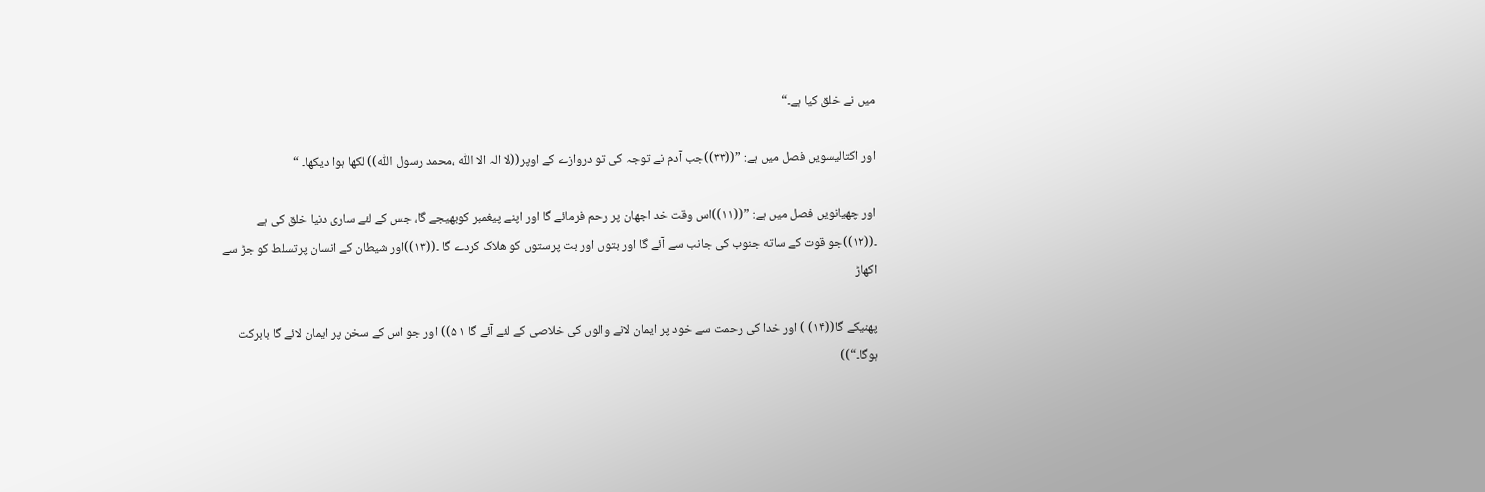میں نے خلق کیا ہے۔“

اور اکتالیسویں فصل میں ہے: ”((۳۳))جب آدم نے توجہ کی تو دروازے کے اوپر((لا الہ الا اللّٰہ ،محمد رسول اللّٰہ)) لکها ہوا دیکھا۔ “

اور چهیانویں فصل میں ہے: ”((۱۱))اس وقت خد اجهان پر رحم فرمائے گا اور اپنے پیغمبر کوبھیجے گا، جس کے لئے ساری دنیا خلق کی ہے ۔((۱۲))جو قوت کے ساته جنوب کی جانب سے آئے گا اور بتوں اور بت پرستوں کو هلاک کردے گا ۔((۱۳))اور شیطان کے انسان پرتسلط کو جڑ سے اکهاڑ

پهنیکے گا((۱۴) ) اور خدا کی رحمت سے خود پر ایمان لانے والوں کی خلاصی کے لئے آئے گا ۱ ۵)) اور جو اس کے سخن پر ایمان لائے گا بابرکت ہوگا۔“))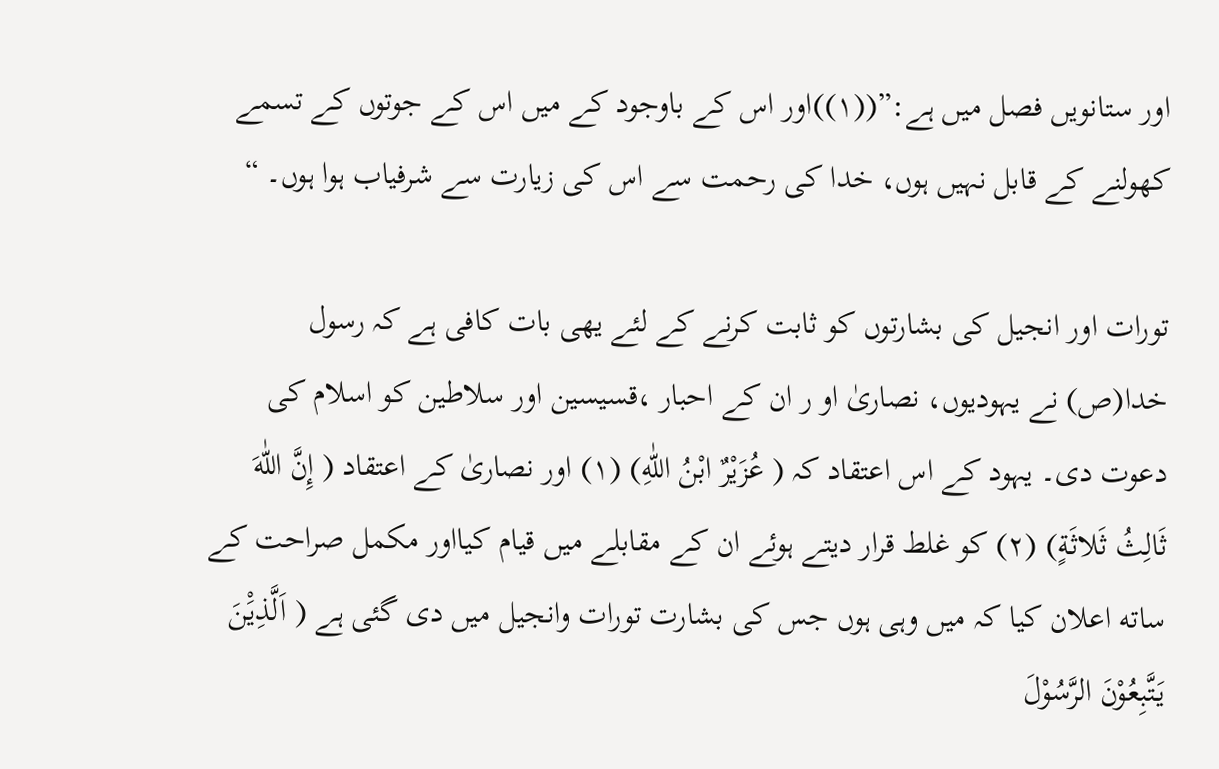اور ستانویں فصل میں ہے:”((۱))اور اس کے باوجود کے میں اس کے جوتوں کے تسمے کهولنے کے قابل نہیں ہوں، خدا کی رحمت سے اس کی زیارت سے شرفیاب ہوا ہوں۔ “

تورات اور انجیل کی بشارتوں کو ثابت کرنے کے لئے یهی بات کافی ہے کہ رسول خدا(ص) نے یہودیوں، نصاریٰ او ر ان کے احبار ،قسیسین اور سلاطین کو اسلام کی دعوت دی۔ یہود کے اس اعتقاد کہ ( عُزَيْرٌ ابْنُ اللّٰهِ) (۱) اور نصاریٰ کے اعتقاد ( إِنَّ اللّٰهَ ثَالِثُ ثَلاثَةٍ) (۲) کو غلط قرار دیتے ہوئے ان کے مقابلے میں قیام کیااور مکمل صراحت کے ساته اعلان کیا کہ میں وہی ہوں جس کی بشارت تورات وانجیل میں دی گئی ہے ( اَلَّذِيَْنَ يَتَّبِعُوْنَ الرَّسُوْلَ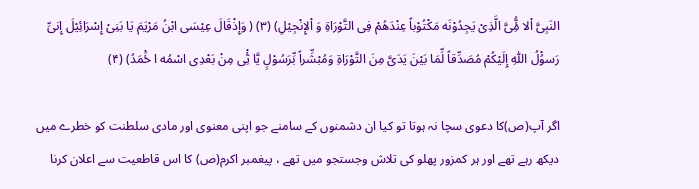النَبِیَّ اْلا مُِّٔیَّ الَّذِیْ يَجِدُوْنَه مَکْتُوْباً عِنْدَهُمْ فِی التَّوْرَاةِ وَ اْلإِنْجِيْلِ) (۳) ( وَإِذْقَالَ عِيْسَی ابْنُ مَرْيَمَ يَا بَنِیْ إِسْرَائِيْلَ إِنیِّ رَسوُْلُ اللّٰهِ إِلَيْکُمْ مُصَدِّقاً لِّمَا بَيْنَ يَدَیَّ مِنَ التَّوْرَاةِ وَمُبْشِّراً بِّرَسُوْلٍ يَّا تِْٔی مِنْ بَعْدِی اسْمُه ا حَْٔمَدُ) (۴)

اگر آپ(ص)کا دعوی سچا نہ ہوتا تو کیا ان دشمنوں کے سامنے جو اپنی معنوی اور مادی سلطنت کو خطرے میں دیکھ رہے تھے اور ہر کمزور پهلو کی تلاش وجستجو میں تھے ، پیغمبر اکرم(ص) کا اس قاطعیت سے اعلان کرنا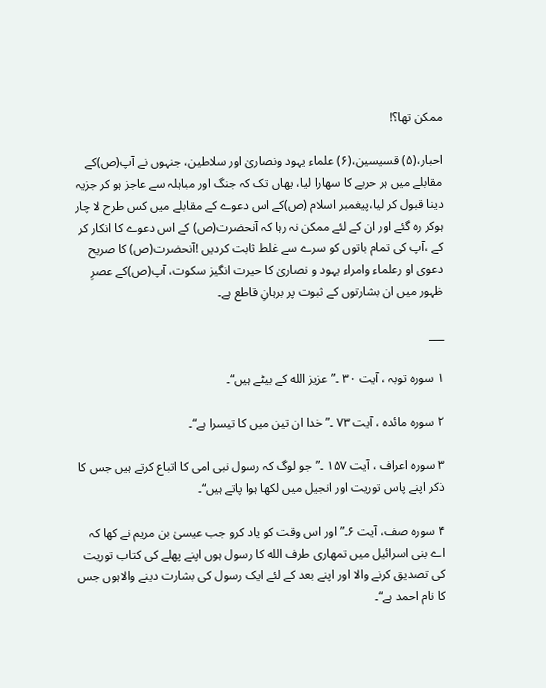ممکن تھا؟!

احبار،(۵) قسیسین،(۶) علماء یہود ونصاریٰ اور سلاطین، جنہوں نے آپ(ص)کے مقابلے میں ہر حربے کا سهارا لیا، یهاں تک کہ جنگ اور مباہلہ سے عاجز ہو کر جزیہ دینا قبول کر لیا،پیغمبر اسلام (ص)کے اس دعوے کے مقابلے میں کس طرح لا چار ہوکر رہ گئے اور ان کے لئے ممکن نہ رہا کہ آنحضرت(ص) کے اس دعوے کا انکار کر کے ،آپ کی تمام باتوں کو سرے سے غلط ثابت کردیں !آنحضرت(ص) کا صریح دعوی او رعلماء وامراء یہود و نصاریٰ کا حیرت انگیز سکوت، آپ(ص)کے عصرِ ظہور میں ان بشارتوں کے ثبوت پر برہانِ قاطع ہے۔

___

۱ سورہ توبہ ، آیت ۳۰ ۔”عزیز الله کے بیٹے ہیں“۔

۲ سورہ مائدہ ، آیت ۷۳ ۔”خدا ان تین میں کا تیسرا ہے“۔

۳ سورہ اعراف ، آیت ۱۵۷ ۔”جو لوگ کہ رسول نبی امی کا اتباع کرتے ہیں جس کا ذکر اپنے پاس توریت اور انجیل میں لکها ہوا پاتے ہیں“۔

۴ سورہ صف، آیت ۶۔”اور اس وقت کو یاد کرو جب عیسیٰ بن مریم نے کها کہ اے بنی اسرائیل میں تمهاری طرف الله کا رسول ہوں اپنے پهلے کی کتاب توریت کی تصدیق کرنے والا اور اپنے بعد کے لئے ایک رسول کی بشارت دینے والاہوں جس کا نام احمد ہے“۔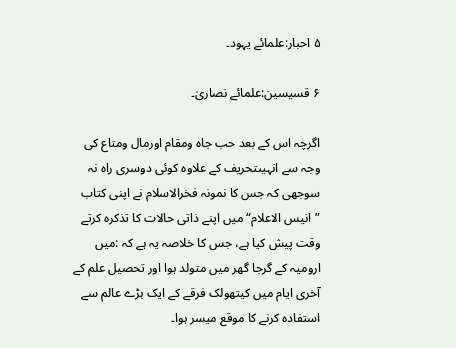۵ احبار:علمائے یہود۔

۶ قسیسین:علمائے نصاریٰ۔

اگرچہ اس کے بعد حب جاہ ومقام اورمال ومتاع کی وجہ سے انہیںتحریف کے علاوہ کوئی دوسری راہ نہ سوجهی کہ جس کا نمونہ فخرالاسلام نے اپنی کتاب ”انیس الاعلام“ میں اپنے ذاتی حالات کا تذکرہ کرتے وقت پیش کیا ہے، جس کا خلاصہ یہ ہے کہ :میں ارومیہ کے گرجا گهر میں متولد ہوا اور تحصیل علم کے آخری ایام میں کیتهولک فرقے کے ایک بڑے عالم سے استفادہ کرنے کا موقع میسر ہوا۔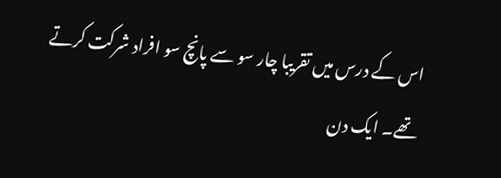اس کے درس میں تقریبا چار سو سے پانچ سو افراد شرکت کرتے تھے۔ ایک دن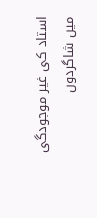استاد کی غیر موجودگی میں شاگردوں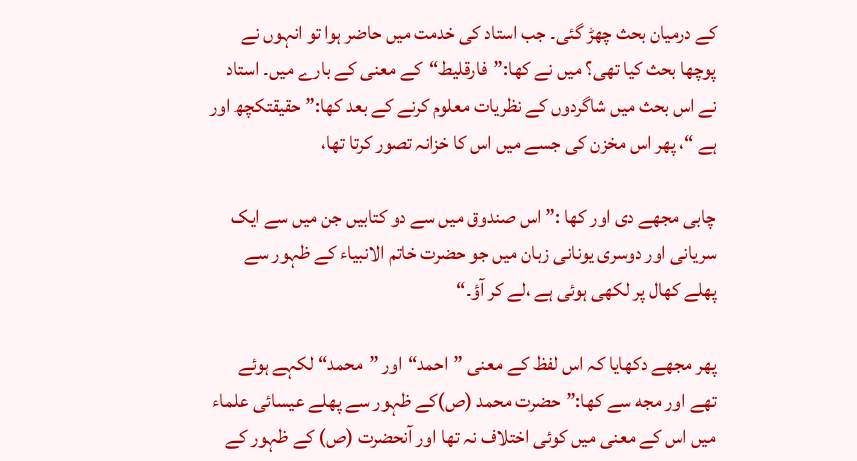کے درمیان بحث چهڑ گئی۔ جب استاد کی خدمت میں حاضر ہوا تو انہوں نے پوچها بحث کیا تھی؟ میں نے کها:”فارقلیط“کے معنی کے بارے میں۔ استاد نے اس بحث میں شاگردوں کے نظریات معلوم کرنے کے بعد کها:” حقیقتکچھ اور ہے “، پھر اس مخزن کی جسے میں اس کا خزانہ تصور کرتا تھا،

چابی مجھے دی اور کها :”اس صندوق میں سے دو کتابیں جن میں سے ایک سریانی اور دوسری یونانی زبان میں جو حضرت خاتم الانبیاء کے ظہور سے پهلے کهال پر لکهی ہوئی ہے ،لے کر آؤ۔“

پھر مجھے دکهایا کہ اس لفظ کے معنی ”احمد“اور ”محمد“ لکہے ہوئے تھے اور مجه سے کها:”حضرت محمد (ص)کے ظہور سے پهلے عیسائی علماء میں اس کے معنی میں کوئی اختلاف نہ تھا اور آنحضرت (ص) کے ظہور کے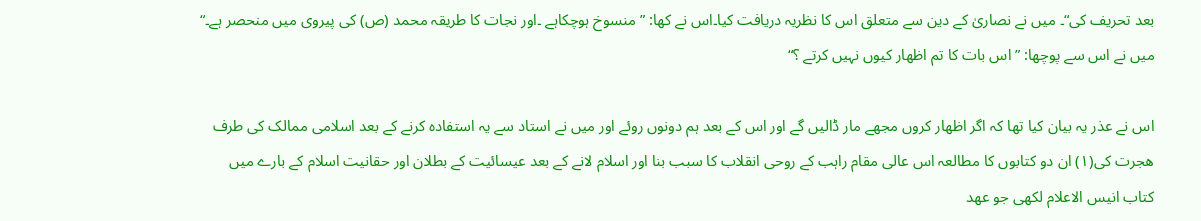بعد تحریف کی“۔ میں نے نصاریٰ کے دین سے متعلق اس کا نظریہ دریافت کیا۔اس نے کها: ”منسوخ ہوچکاہے ۔اور نجات کا طریقہ محمد (ص) کی پیروی میں منحصر ہے۔“ میں نے اس سے پوچها: ”اس بات کا تم اظهار کیوں نہیں کرتے ؟“

اس نے عذر یہ بیان کیا تھا کہ اگر اظهار کروں مجھے مار ڈالیں گے اور اس کے بعد ہم دونوں روئے اور میں نے استاد سے یہ استفادہ کرنے کے بعد اسلامی ممالک کی طرف هجرت کی(۱) ان دو کتابوں کا مطالعہ اس عالی مقام راہب کے روحی انقلاب کا سبب بنا اور اسلام لانے کے بعد عیسائیت کے بطلان اور حقانیت اسلام کے بارے میں کتاب انیس الاعلام لکهی جو عهد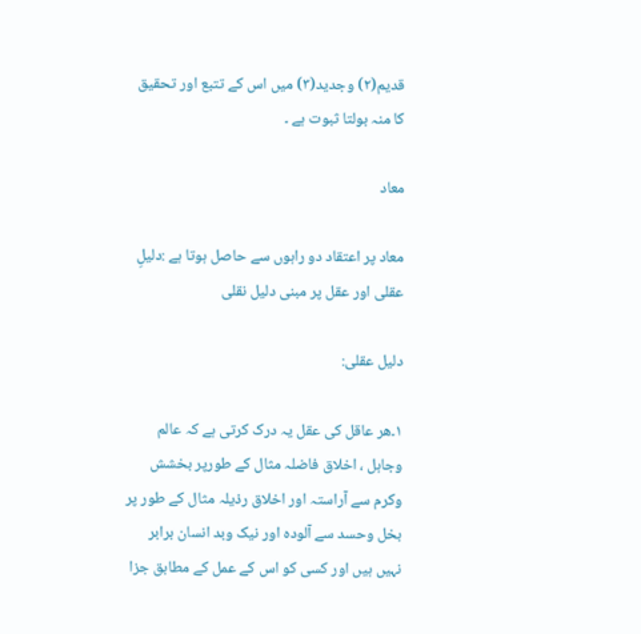قدیم(۲) وجدید(۳) میں اس کے تتبع اور تحقیق کا منہ بولتا ثبوت ہے ۔

معاد

معاد پر اعتقاد دو راہوں سے حاصل ہوتا ہے :دلیلِ عقلی اور عقل پر مبنی دلیل نقلی

دلیل عقلی:

۱۔هر عاقل کی عقل یہ درک کرتی ہے کہ عالم وجاہل ، اخلاق فاضلہ مثال کے طورپر بخشش وکرم سے آراستہ اور اخلاق رذیلہ مثال کے طور پر بخل وحسد سے آلودہ اور نیک وبد انسان برابر نہیں ہیں اور کسی کو اس کے عمل کے مطابق جزا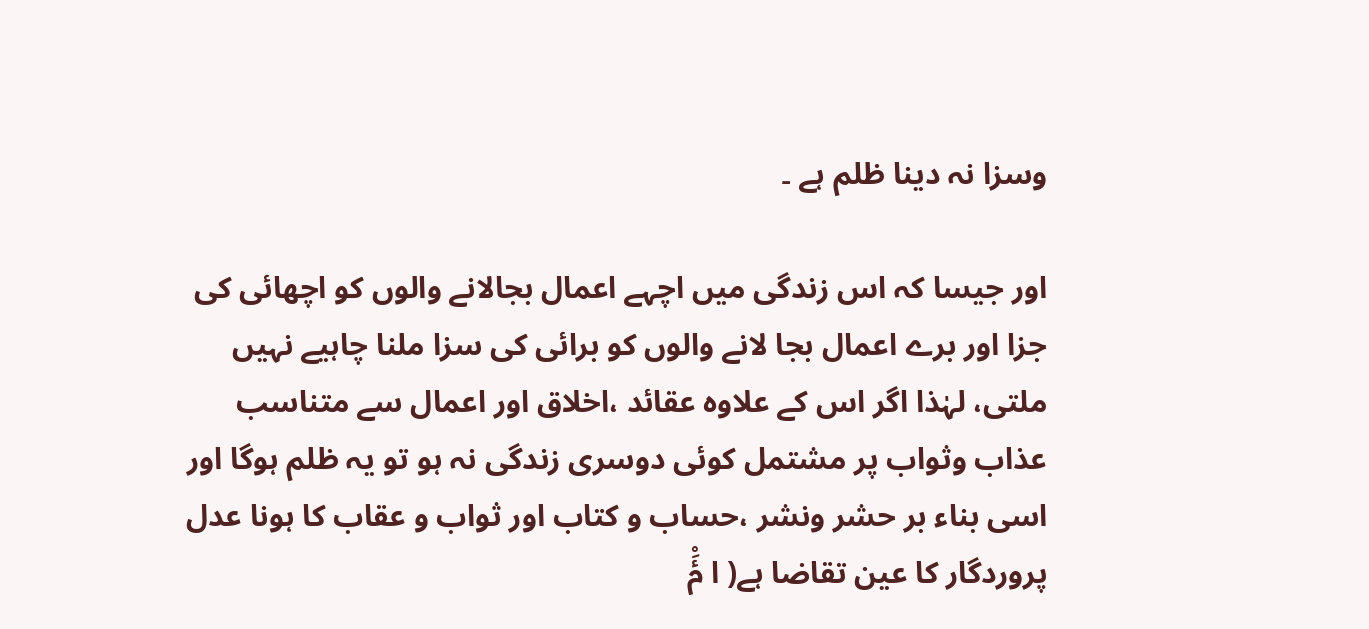وسزا نہ دینا ظلم ہے ۔

اور جیسا کہ اس زندگی میں اچہے اعمال بجالانے والوں کو اچهائی کی جزا اور برے اعمال بجا لانے والوں کو برائی کی سزا ملنا چاہیے نہیں ملتی، لہٰذا اگر اس کے علاوہ عقائد ،اخلاق اور اعمال سے متناسب عذاب وثواب پر مشتمل کوئی دوسری زندگی نہ ہو تو یہ ظلم ہوگا اور اسی بناء بر حشر ونشر ،حساب و کتاب اور ثواب و عقاب کا ہونا عدل پروردگار کا عین تقاضا ہے( ا مَْٔ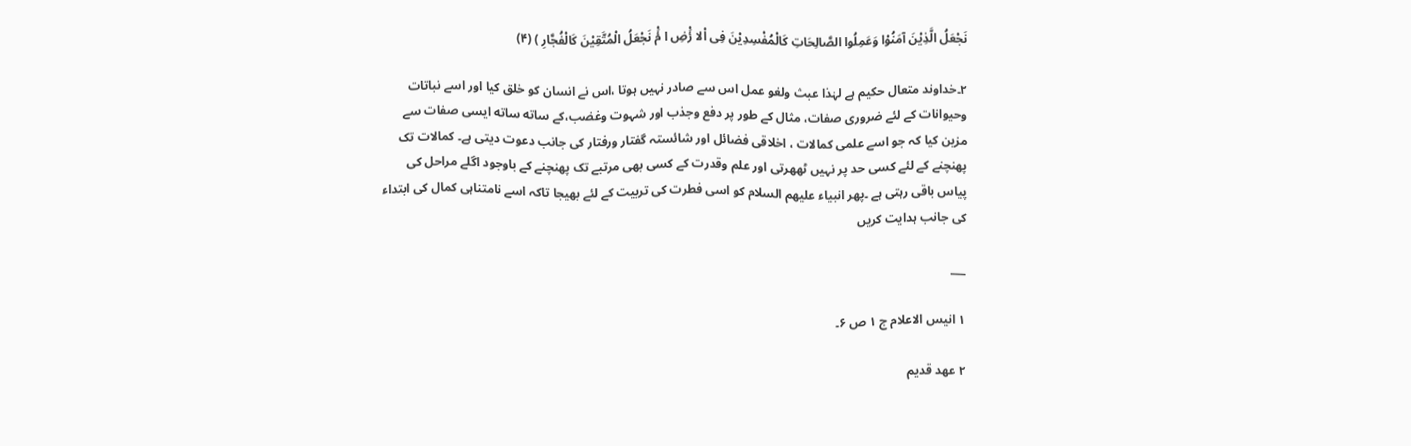نَجْعَلُ الَّذِيْنَ آمَنُوْا وَعَمِلُوا الصَّالِحَاتِ کَالْمُفْسِدِيْنَ فِی اْلا رَْٔضِ ا مَْٔ نَجْعَلُ الْمُتَّقِيْنَ کَالْفُجَّارِ ) (۴)

۲۔خداوند متعال حکیم ہے لہٰذا عبث ولغو عمل اس سے صادر نہیں ہوتا ،اس نے انسان کو خلق کیا اور اسے نباتات وحیوانات کے لئے ضروری صفات، مثال کے طور پر دفع وجذب اور شہوت وغضب،کے ساته ساته ایسی صفات سے مزین کیا کہ جو اسے علمی کمالات ، اخلاقی فضائل اور شائستہ گفتار ورفتار کی جانب دعوت دیتی ہے۔ کمالات تک پهنچنے کے لئے کسی حد پر نہیں ٹههرتی اور علم وقدرت کے کسی بھی مرتبے تک پهنچنے کے باوجود اگلے مراحل کی پیاس باقی رہتی ہے ۔پھر انبیاء علیهم السلام کو اسی فطرت کی تربیت کے لئے بھیجا تاکہ اسے نامتناہی کمال کی ابتداء کی جانب ہدایت کریں

___

۱ انیس الاعلام ج ۱ ص ۶۔

۲ عهد قدیم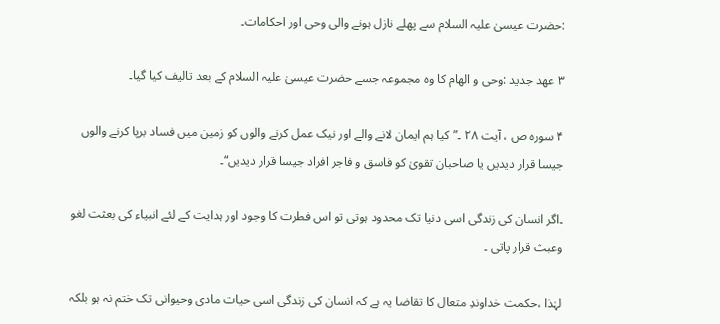:حضرت عیسیٰ علیہ السلام سے پهلے نازل ہونے والی وحی اور احکامات۔

۳ عهد جدید :وحی و الهام کا وہ مجموعہ جسے حضرت عیسیٰ علیہ السلام کے بعد تالیف کیا گیا۔

۴ سورہ ص ، آیت ۲۸ ۔”کیا ہم ایمان لانے والے اور نیک عمل کرنے والوں کو زمین میں فساد برپا کرنے والوں جیسا قرار دیدیں یا صاحبان تقویٰ کو فاسق و فاجر افراد جیسا قرار دیدیں“۔

۔اگر انسان کی زندگی اسی دنیا تک محدود ہوتی تو اس فطرت کا وجود اور ہدایت کے لئے انبیاء کی بعثت لغو وعبث قرار پاتی ۔

لہٰذا ،حکمت خداوندِ متعال کا تقاضا یہ ہے کہ انسان کی زندگی اسی حیات مادی وحیوانی تک ختم نہ ہو بلکہ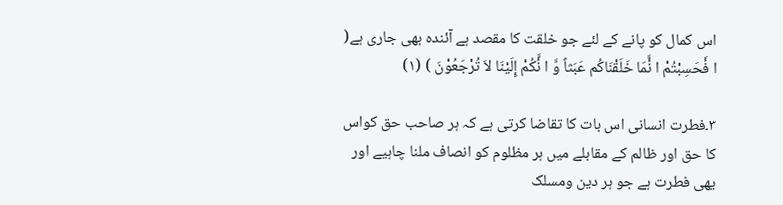اس کمال کو پانے کے لئے جو خلقت کا مقصد ہے آئندہ بھی جاری ہے( ا فَٔحَسِبْتُمْ ا نَّٔمَا خَلَقْنَاکُم عَبَثاً وَّ ا نَّٔکُمْ إِلَيْنَا لاَ تُرْجَعُوْنَ ) (۱)

۳۔فطرت انسانی اس بات کا تقاضا کرتی ہے کہ ہر صاحب حق کواس کا حق اور ظالم کے مقابلے میں ہر مظلوم کو انصاف ملنا چاہیے اور یهی فطرت ہے جو ہر دین ومسلک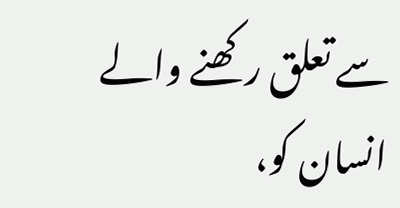سے تعلق رکھنے والے انسان کو،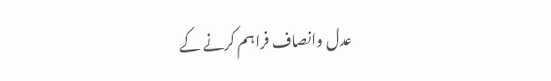عدل وانصاف فراہم کرنے کے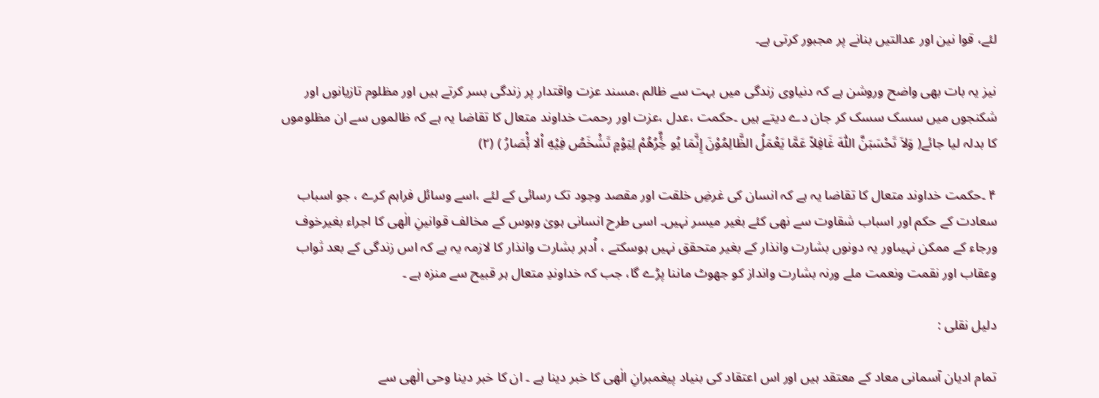لئے، قوا نین اور عدالتیں بنانے پر مجبور کرتی ہے۔

نیز یہ بات بھی واضح وروشن ہے کہ دنیاوی زندگی میں بہت سے ظالم ،مسند عزت واقتدار پر زندگی بسر کرتے ہیں اور مظلوم تازیانوں اور شکنجوں میں سسک سسک کر جان دے دیتے ہیں ۔حکمت ،عدل ،عزت اور رحمت خداوند متعال کا تقاضا یہ ہے کہ ظالموں سے ان مظلوموں کا بدلہ لیا جائے( وَلاَ تَحْسَبَنَّ اللّٰهَ غَافِلاً عَمَّا يَعْمَلُ الظَّالِمُوْنَ إِنَّمَا يُو خَِّٔرُهُمْ لِيَوْمٍ تَشْخَصُ فِيْهِ اْلا بَْٔصَارُ ) (۲)

۴ ۔حکمت خداوند متعال کا تقاضا یہ ہے کہ انسان کی غرضِ خلقت اور مقصد وجود تک رسائی کے لئے ،اسے وسائل فراہم کرے ، جو اسباب سعادت کے حکم اور اسباب شقاوت سے نهی کئے بغیر میسر نہیں۔ اسی طرح انسانی ہویٰ وہوس کے مخالف قوانینِ الٰهی کا اجراء بغیرخوف ورجاء کے ممکن نہیںاور یہ دونوں بشارت وانذار کے بغیر متحقق نہیں ہوسکتے ، اُدہر بشارت وانذار کا لازمہ یہ ہے کہ اس زندگی کے بعد ثواب وعقاب اور نقمت ونعمت ملے ورنہ بشارت وانداز کو جھوٹ ماننا پڑے گا، جب کہ خداوندِ متعال ہر قبیح سے منزہ ہے ۔

دلیل نقلی :

تمام ادیان آسمانی معاد کے معتقد ہیں اور اس اعتقاد کی بنیاد پیغمبرانِ الٰهی کا خبر دینا ہے ۔ ان کا خبر دینا وحی الٰهی سے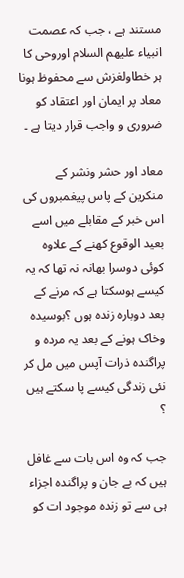مستند ہے ، جب کہ عصمت انبیاء علیهم السلام اوروحی کا ہر خطاولغزش سے محفوظ ہونا معاد پر ایمان اور اعتقاد کو ضروری و واجب قرار دیتا ہے ۔

معاد اور حشر ونشر کے منکرین کے پاس پیغمبروں کی اس خبر کے مقابلے میں اسے بعید الوقوع کهنے کے علاوہ کوئی دوسرا بهانہ نہ تھا کہ یہ کیسے ہوسکتا ہے کہ مرنے کے بعد دوبارہ زندہ ہوں ؟بوسیدہ وخاک ہونے کے بعد یہ مردہ و پراگندہ ذرات آپس میں مل کر نئی زندگی کیسے پا سکتے ہیں ؟

جب کہ وہ اس بات سے غافل ہیں کہ بے جان و پراگندہ اجزاء ہی سے تو زندہ موجود ات کو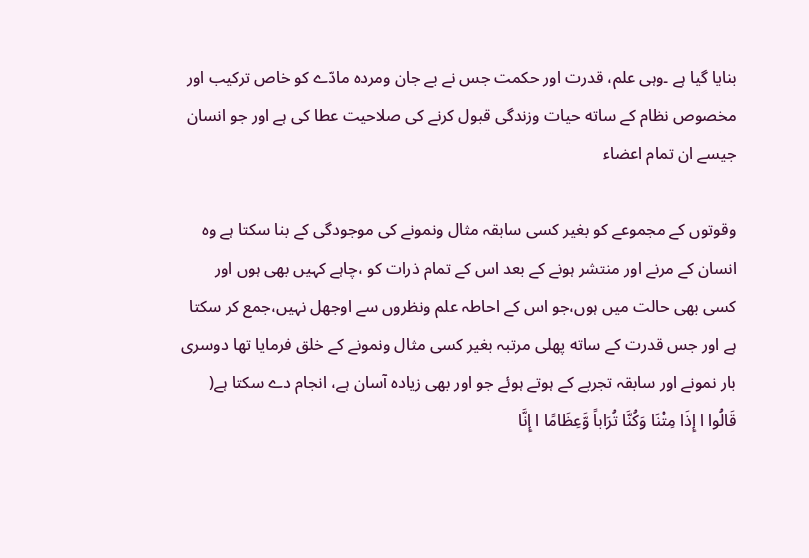بنایا گیا ہے ۔وہی علم، قدرت اور حکمت جس نے بے جان ومردہ مادّے کو خاص ترکیب اور مخصوص نظام کے ساته حیات وزندگی قبول کرنے کی صلاحیت عطا کی ہے اور جو انسان جیسے ان تمام اعضاء

وقوتوں کے مجموعے کو بغیر کسی سابقہ مثال ونمونے کی موجودگی کے بنا سکتا ہے وہ انسان کے مرنے اور منتشر ہونے کے بعد اس کے تمام ذرات کو ،چاہے کہیں بھی ہوں اور کسی بھی حالت میں ہوں،جو اس کے احاطہ علم ونظروں سے اوجهل نہیں،جمع کر سکتا ہے اور جس قدرت کے ساته پهلی مرتبہ بغیر کسی مثال ونمونے کے خلق فرمایا تھا دوسری بار نمونے اور سابقہ تجربے کے ہوتے ہوئے جو اور بھی زیادہ آسان ہے، انجام دے سکتا ہے( قَالُوا ا إِذَا مِتْنَا وَکُنَّا تُرَاباً وَّعِظَامًا ا إِنَّا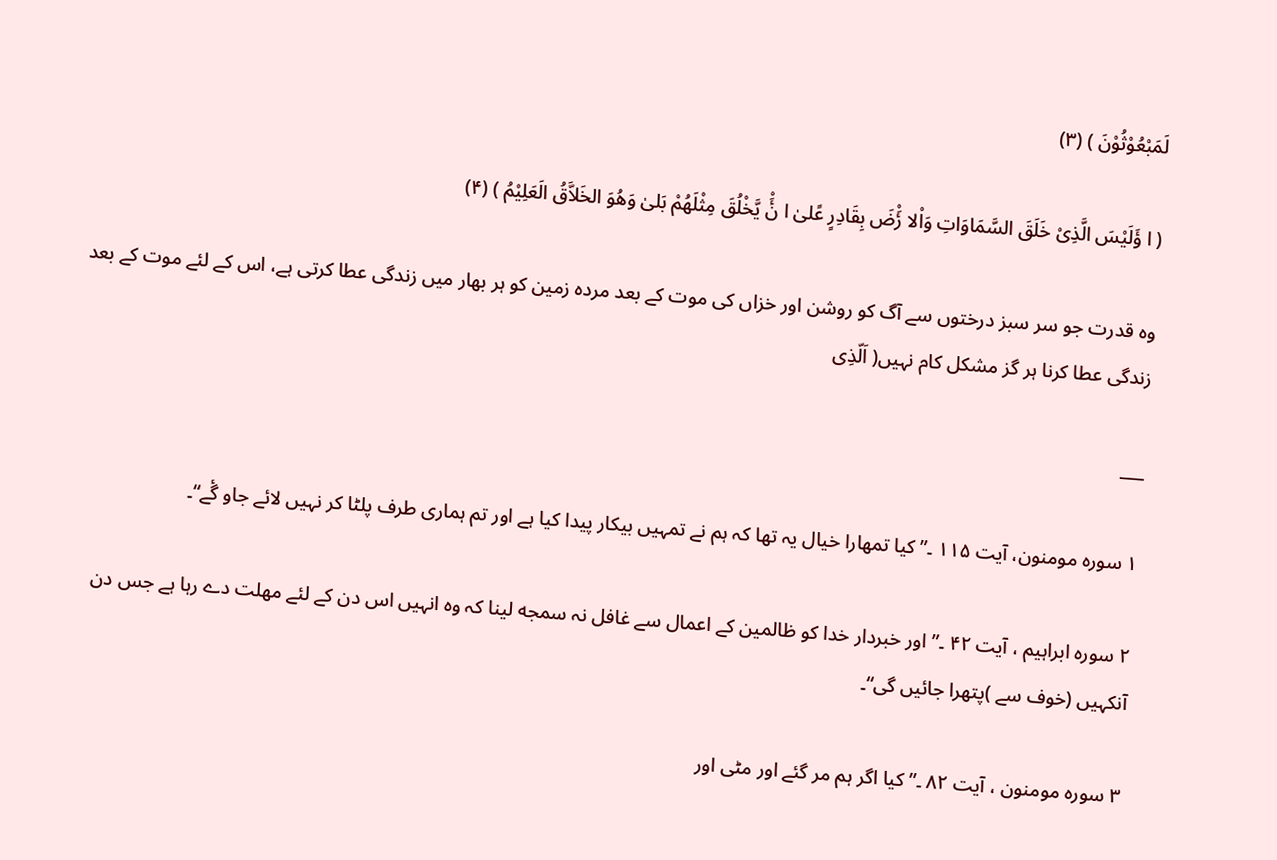لَمَبْعُوْثُوْنَ ) (۳)

( ا ؤَلَيْسَ الَّذِیْ خَلَقَ السَّمَاوَاتِ وَاْلا رَْٔضَ بِقَادِرٍ عًلیٰ ا نَْٔ يَّخْلُقَ مِثْلَهُمْ بَلیٰ وَهُوَ الخَلاَّقُ الَعَلِيْمُ ) (۴)

وہ قدرت جو سر سبز درختوں سے آگ کو روشن اور خزاں کی موت کے بعد مردہ زمین کو ہر بهار میں زندگی عطا کرتی ہے، اس کے لئے موت کے بعد زندگی عطا کرنا ہر گز مشکل کام نہیں( اَلّذِی

___

۱ سورہ مومنون، آیت ۱۱۵ ۔”کیا تمهارا خیال یہ تھا کہ ہم نے تمہیں بیکار پیدا کیا ہے اور تم ہماری طرف پلٹا کر نہیں لائے جاو گٔے“۔

۲ سورہ ابراہیم ، آیت ۴۲ ۔”اور خبردار خدا کو ظالمین کے اعمال سے غافل نہ سمجه لینا کہ وہ انہیں اس دن کے لئے مهلت دے رہا ہے جس دن آنکہیں (خوف سے )پتهرا جائیں گی“۔

۳ سورہ مومنون ، آیت ۸۲ ۔”کیا اگر ہم مر گئے اور مٹی اور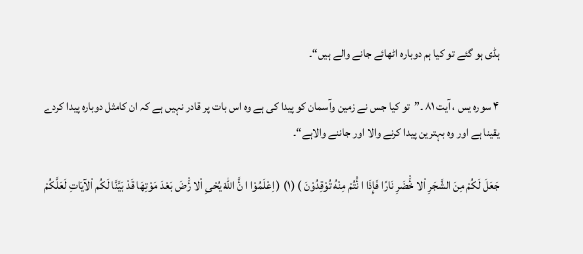ہڈی ہو گئے تو کیا ہم دوبارہ اٹهائے جانے والے ہیں“۔

۴ سورہ یس ، آیت ۸۱ ۔”تو کیا جس نے زمین وآسمان کو پیدا کی ہے وہ اس بات پر قادر نہیں ہے کہ ان کامثل دوبارہ پیدا کردے یقینا ہے اور وہ بہترین پیدا کرنے والا اور جاننے والاہے“۔

جَعَلَ لَکُمْ مِنَ الشَّجَرِ اْلا خَْٔضَرِ نَارًا فَإِذَا ا نَْٔتُمْ مِنْهُ تُوْقِدُوْنَ ) (۱) ( اِعْلَمُوْا ا نَّٔ اللّٰهَ يُحْیِ اْلا رَْٔضَ بَعْدَ مَوْتِهَا قَدْ بَيَّنَّا لَکُم اْلآيَاتِ لَعَلَّکُمْ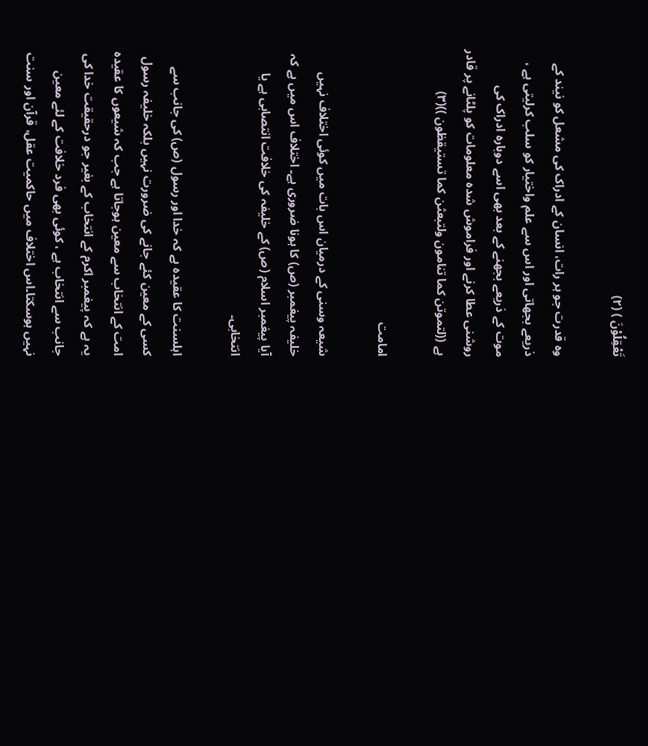تَعْقِلُوْنَ ) (۲)

وہ قدرت جو ہر رات، انسان کے ادراک کی مشعل کو نیند کے ذریعے بجهاتی اور اس سے علم واختیار کو سلب کرلیتی ہے ، موت کے ذریعے بجهنے کے بعد بھی اسے دوبارہ ادراک کی روشنی عطا کرنے اور فراموش شدہ معلومات کو پلٹانے پر قادر ہے ((لتموتن کما تنامون ولتبعثن کما تستیقظون ))(۳)

امامت

شیعہ وسنی کے درمیان اس بات میں کوئی اختلاف نہیں خلیفہ پیغمبر (ص) کا ہونا ضروری ہے۔ اختلاف اس میں ہے کہ آیا پیغمبر اسلام (ص) کے خلیفہ کی خلافت انتصابی ہے یا انتخابی۔

اہلسنت کا عقیدہ ہے کہ خدا اور رسول (ص) کی جانب سے کسی کے معین کئے جانے کی ضرورت نہیں بلکہ خلیفہ رسول امت کے انتخاب سے معین ہوجاتا ہے جب کہ شیعوں کا عقیدہ یہ ہے کہ پیغمبر اکرم کے انتخاب کے بغیر جو درحقیقت خدا کی جانب سے انتخاب ہے ، کوئی بھی فرد خلافت کے لئے معین نہیں ہوسکتا۔اس اختلاف میں حاکمیت عقل، قرآن اور سنت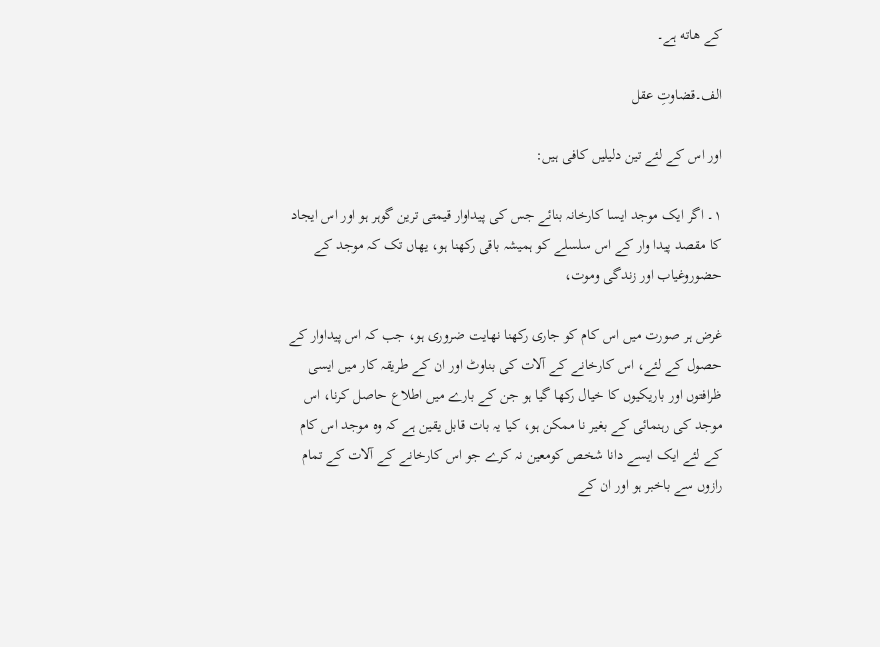کے هاته ہے۔

الف۔قضاوتِ عقل

اور اس کے لئے تین دلیلیں کافی ہیں:

۱۔ اگر ایک موجد ایسا کارخانہ بنائے جس کی پیداوار قیمتی ترین گوہر ہو اور اس ایجاد کا مقصد پیدا وار کے اس سلسلے کو ہمیشہ باقی رکھنا ہو، یهاں تک کہ موجد کے حضوروغیاب اور زندگی وموت،

غرض ہر صورت میں اس کام کو جاری رکھنا نهایت ضروری ہو، جب کہ اس پیداوار کے حصول کے لئے، اس کارخانے کے آلات کی بناوٹ اور ان کے طریقہ کار میں ایسی ظرافتوں اور باریکیوں کا خیال رکھا گیا ہو جن کے بارے میں اطلاع حاصل کرنا، اس موجد کی رہنمائی کے بغیر نا ممکن ہو، کیا یہ بات قابل یقین ہے کہ وہ موجد اس کام کے لئے ایک ایسے دانا شخص کومعین نہ کرے جو اس کارخانے کے آلات کے تمام رازوں سے باخبر ہو اور ان کے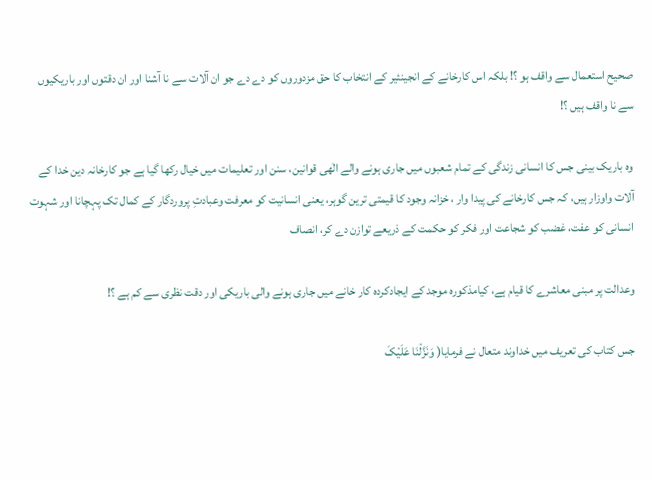صحیح استعمال سے واقف ہو ؟! بلکہ اس کارخانے کے انجینئیر کے انتخاب کا حق مزدوروں کو دے دے جو ان آلات سے نا آشنا اور ان دقتوں اور باریکیوں سے نا واقف ہیں ؟!

وہ باریک بینی جس کا انسانی زندگی کے تمام شعبوں میں جاری ہونے والے الٰهی قوانین، سنن اور تعلیمات میں خیال رکھا گیا ہے جو کارخانہ دین خدا کے آلات واوزار ہیں، کہ جس کارخانے کی پیدا وار ، خزانہ وجود کا قیمتی ترین گوہر، یعنی انسانیت کو معرفت وعبادتِ پروردگار کے کمال تک پہچانا اور شہوت انسانی کو عفت، غضب کو شجاعت اور فکر کو حکمت کے ذریعے توازن دے کر، انصاف

وعدالت پر مبنی معاشرے کا قیام ہے، کیامذکورہ موجد کے ایجادکردہ کار خانے میں جاری ہونے والی باریکی اور دقت نظری سے کم ہے ؟!

جس کتاب کی تعریف میں خداوند متعال نے فرمایا( وَنَزَّلْنَا عَلَيْکَ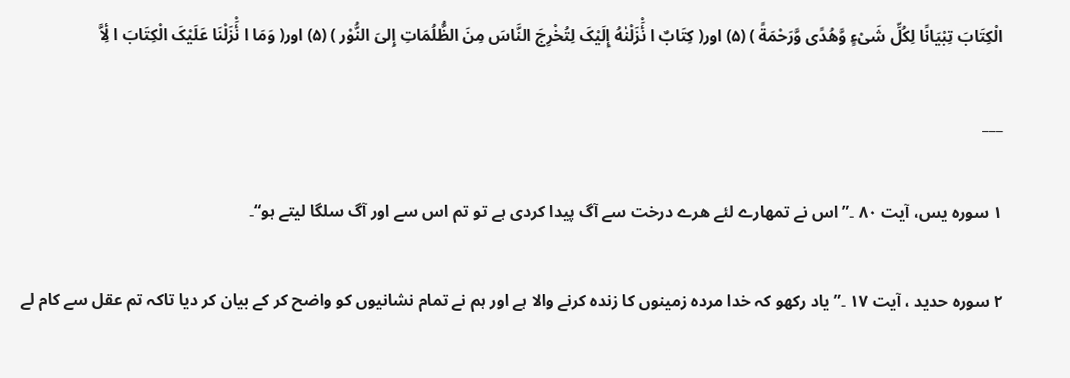الْکِتَابَ تِبْيَانًا لِکُلِّ شَیْءٍ وَّهُدًی وَّرَحْمَةً ) (۵) اور( کِتَابٌ ا نَْٔزَلْنٰهُ إِلَيْکَ لِتُخْرِجَ النَّاسَ مِنَ الظُّلُمَاتِ إِلیَ النُّوْر ) (۵) اور( وَمَا ا نَْٔزَلْنَا عَلَيْکَ الْکِتَابَ ا لِٔاَّ

___

۱ سورہ یس، آیت ۸۰ ۔”اس نے تمهارے لئے هرے درخت سے آگ پیدا کردی ہے تو تم اس سے اور آگ سلگا لیتے ہو“۔

۲ سورہ حدید ، آیت ۱۷ ۔”یاد رکھو کہ خدا مردہ زمینوں کا زندہ کرنے والا ہے اور ہم نے تمام نشانیوں کو واضح کر کے بیان کر دیا تاکہ تم عقل سے کام لے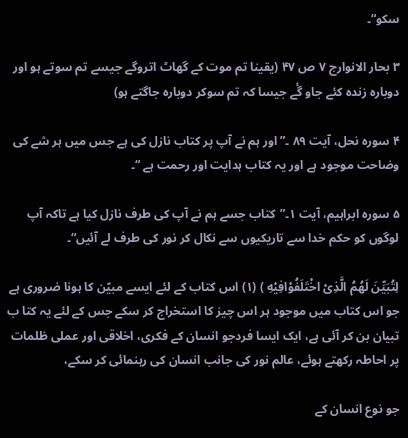سکو“۔

۳ بحار الانوارج ۷ ص ۴۷ (یقینا تم موت کے گهاٹ اتروگے جیسے تم سوتے ہو اور دوبارہ زندہ کئے جاو گٔے جیسا کہ تم سوکر دوبارہ جاگتے ہو)

۴ سورہ نحل، آیت ۸۹ ۔”اور ہم نے آپ پر کتاب نازل کی ہے جس میں ہر شے کی وضاحت موجود ہے اور یہ کتاب ہدایت اور رحمت ہے “۔

۵ سورہ ابراہیم، آیت ۱۔”کتاب جسے ہم نے آپ کی طرف نازل کیا ہے تاکہ آپ لوگوں کو حکم خدا سے تاریکیوں سے نکال کر نور کی طرف لے آئیں“۔

لِتُبَيِّنَ لَهُمُ الَّذِیْ اخْتَلَفُوْافِيْهِ ) (۱) اس کتاب کے لئے ایسے مبيّن کا ہونا ضروری ہے جو اس کتاب میں موجود ہر اس چیز کا استخراج کر سکے جس کے لئے یہ کتا ب تبیان بن کر آئی ہے، ایک ایسا فردجو انسان کے فکری، اخلاقی اور عملی ظلمات پر احاطہ رکھتے ہوئے، عالم نور کی جانب انسان کی رہنمائی کر سکے،

جو نوع انسان کے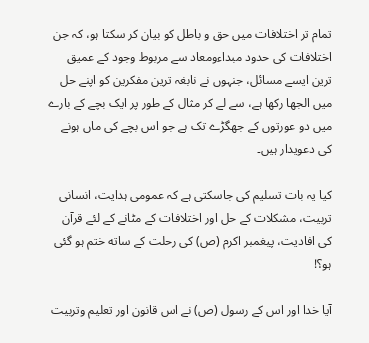تمام تر اختلافات میں حق و باطل کو بیان کر سکتا ہو، کہ جن اختلافات کی حدود مبداءومعاد سے مربوط وجود کے عمیق ترین ایسے مسائل، جنہوں نے نابغہ ترین مفکرین کو اپنے حل میں الجها رکھا ہے، سے لے کر مثال کے طور پر ایک بچے کے بارے میں دو عورتوں کے جهگڑے تک ہے جو اس بچے کی ماں ہونے کی دعویدار ہیں۔

کیا یہ بات تسلیم کی جاسکتی ہے کہ عمومی ہدایت، انسانی تربیت، مشکلات کے حل اور اختلافات کے مٹانے کے لئے قرآن کی افادیت، پیغمبر اکرم (ص) کی رحلت کے ساته ختم ہو گئی ہو؟!

آیا خدا اور اس کے رسول (ص) نے اس قانون اور تعلیم وتربیت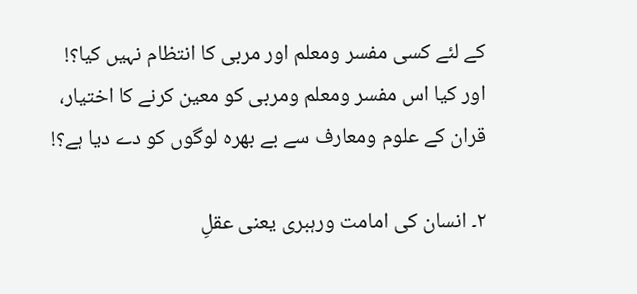کے لئے کسی مفسر ومعلم اور مربی کا انتظام نہیں کیا؟! اور کیا اس مفسر ومعلم ومربی کو معین کرنے کا اختیار، قران کے علوم ومعارف سے بے بهرہ لوگوں کو دے دیا ہے؟!

۲۔ انسان کی امامت ورہبری یعنی عقلِ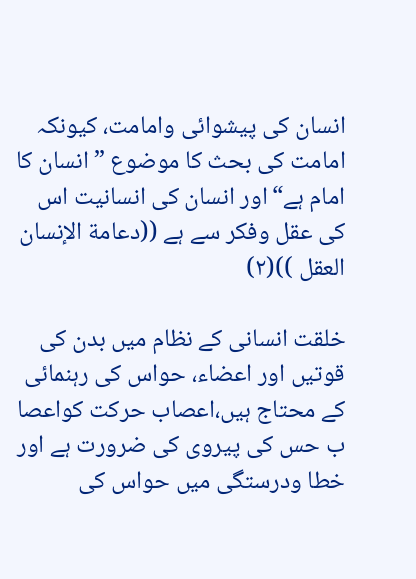انسان کی پیشوائی وامامت، کیونکہ امامت کی بحث کا موضوع ”انسان کا امام ہے“اور انسان کی انسانیت اس کی عقل وفکر سے ہے ((دعامة الإنسان العقل ))(۲)

خلقت انسانی کے نظام میں بدن کی قوتیں اور اعضاء، حواس کی رہنمائی کے محتاج ہیں،اعصاب حرکت کواعصا ب حس کی پیروی کی ضرورت ہے اور خطا ودرستگی میں حواس کی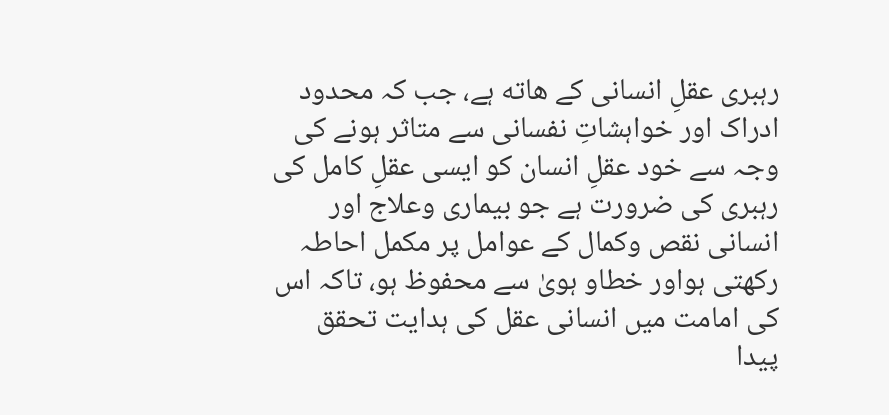رہبری عقلِ انسانی کے هاته ہے، جب کہ محدود ادراک اور خواہشاتِ نفسانی سے متاثر ہونے کی وجہ سے خود عقلِ انسان کو ایسی عقلِ کامل کی رہبری کی ضرورت ہے جو بیماری وعلاج اور انسانی نقص وکمال کے عوامل پر مکمل احاطہ رکھتی ہواور خطاو ہویٰ سے محفوظ ہو، تاکہ اس کی امامت میں انسانی عقل کی ہدایت تحقق پیدا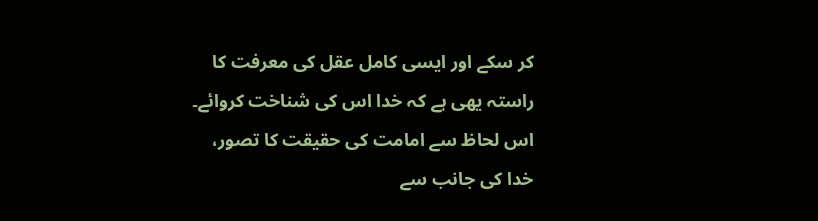کر سکے اور ایسی کامل عقل کی معرفت کا راستہ یهی ہے کہ خدا اس کی شناخت کروائے۔ اس لحاظ سے امامت کی حقیقت کا تصور، خدا کی جانب سے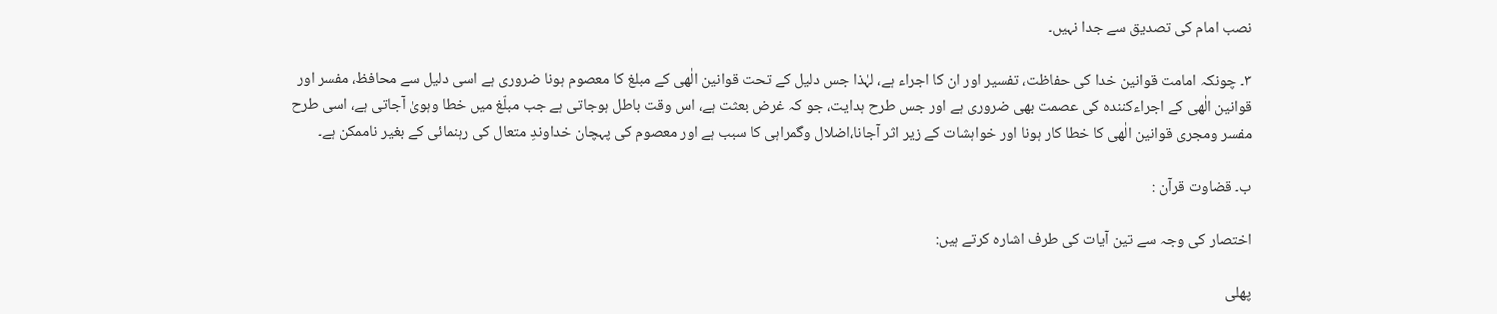نصب امام کی تصدیق سے جدا نہیں۔

۳۔ چونکہ امامت قوانین خدا کی حفاظت، تفسیر اور ان کا اجراء ہے، لہٰذا جس دلیل کے تحت قوانین الٰهی کے مبلغ کا معصوم ہونا ضروری ہے اسی دلیل سے محافظ، مفسر اور قوانین الٰهی کے اجراءکنندہ کی عصمت بھی ضروری ہے اور جس طرح ہدایت، جو کہ غرض بعثت ہے، اس وقت باطل ہوجاتی ہے جب مبلّغ میں خطا وہویٰ آجاتی ہے، اسی طرح مفسر ومجری قوانین الٰهی کا خطا کار ہونا اور خواہشات کے زیر اثر آجانا،اضلال وگمراہی کا سبب ہے اور معصوم کی پہچان خداوندِ متعال کی رہنمائی کے بغیر ناممکن ہے۔

ب۔ قضاوت قرآن :

اختصار کی وجہ سے تین آیات کی طرف اشارہ کرتے ہیں:

پهلی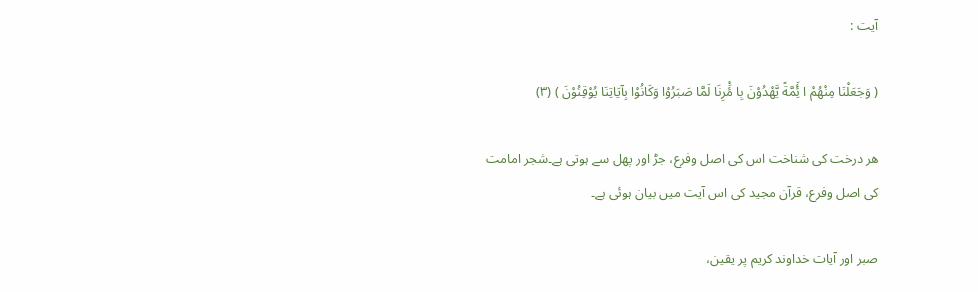آیت :

( وَجَعَلْنَا مِنْهُمْ ا ئَِٔمَّةً يَّهْدُوْنَ بِا مَْٔرِنَا لَمَّا صَبَرُوْا وَکَانُوْا بِآيَاتِنَا يُوْقِنُوْنَ ) (۳)

هر درخت کی شناخت اس کی اصل وفرع، جڑ اور پهل سے ہوتی ہے۔شجر امامت کی اصل وفرع، قرآن مجید کی اس آیت میں بیان ہوئی ہے۔

صبر اور آیات خداوند کریم پر یقین،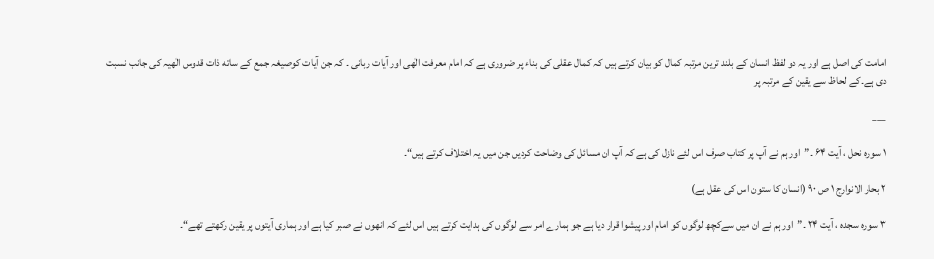امامت کی اصل ہے اور یہ دو لفظ انسان کے بلند ترین مرتبہ کمال کو بیان کرتے ہیں کہ کمال عقلی کی بناء پر ضروری ہے کہ امام معرفت الٰهی اور آیات ربانی ۔ کہ جن آیات کوصیغہ جمع کے ساته ذات قدوس الٰهیہ کی جانب نسبت دی ہے۔کے لحاظ سے یقین کے مرتبہ پر

___

۱ سورہ نحل ، آیت ۶۴ ۔”اور ہم نے آپ پر کتاب صرف اس لئے نازل کی ہے کہ آپ ان مسائل کی وضاحت کردیں جن میں یہ اختلاف کرتے ہیں“۔

۲ بحار الانوارج ۱ ص ۹۰ (انسان کا ستون اس کی عقل ہے)

۳ سورہ سجدہ ، آیت ۲۴ ۔”اور ہم نے ان میں سےکچھ لوگوں کو امام اور پیشوا قرار دیا ہے جو ہمارے امر سے لوگوں کی ہدایت کرتے ہیں اس لئے کہ انهوں نے صبر کیا ہے اور ہماری آیتوں پر یقین رکھتے تھے“۔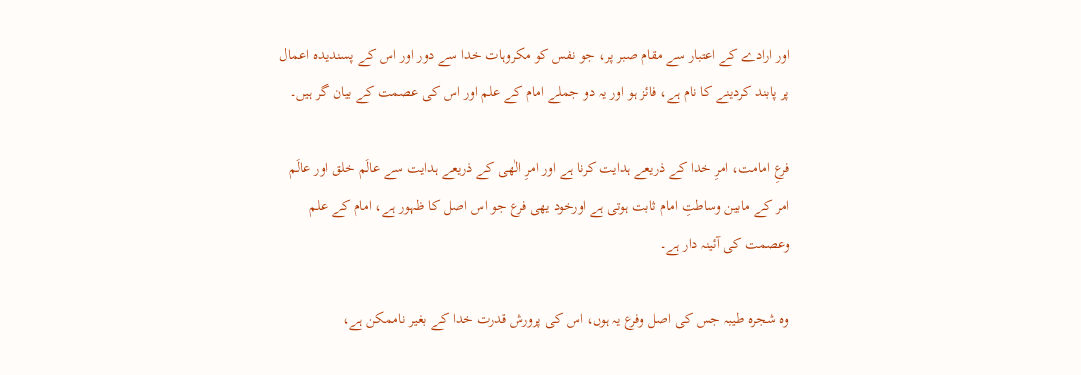اور ارادے کے اعتبار سے مقام صبر پر، جو نفس کو مکروہات خدا سے دور اور اس کے پسندیدہ اعمال پر پابند کردینے کا نام ہے، فائز ہو اور یہ دو جملے امام کے علم اور اس کی عصمت کے بیان گر ہیں۔

فرعِ امامت، امرِ خدا کے ذریعے ہدایت کرنا ہے اور امرِ الٰهی کے ذریعے ہدایت سے عالَم خلق اور عالَم امر کے مابین وساطتِ امام ثابت ہوتی ہے اورخود یهی فرع جو اس اصل کا ظہور ہے، امام کے علم وعصمت کی آئینہ دار ہے۔

وہ شجرہ طیبہ جس کی اصل وفرع یہ ہوں، اس کی پرورش قدرت خدا کے بغیر ناممکن ہے،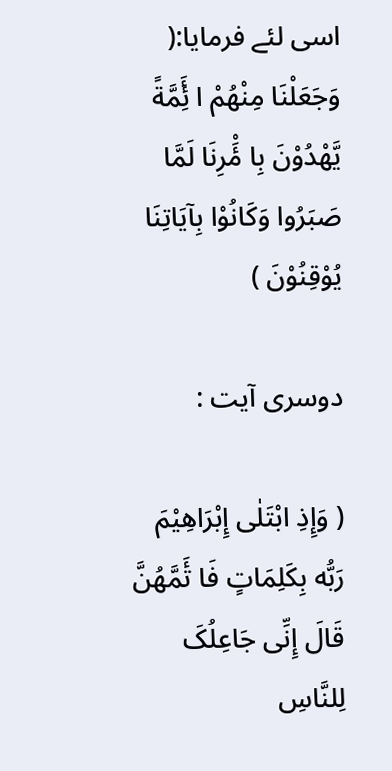اسی لئے فرمایا:( وَجَعَلْنَا مِنْهُمْ ا ئَِٔمَّةً يَّهْدُوْنَ بِا مَْٔرِنَا لَمَّا صَبَرُوا وَکَانُوْا بِآيَاتِنَا يُوْقِنُوْنَ )

دوسری آیت :

( وَإِذِ ابْتَلٰی إِبْرَاهِيْمَ رَبُّه بِکَلِمَاتٍ فَا تَٔمَّهُنَّ قَالَ إِنِّی جَاعِلُکَ لِلنَّاسِ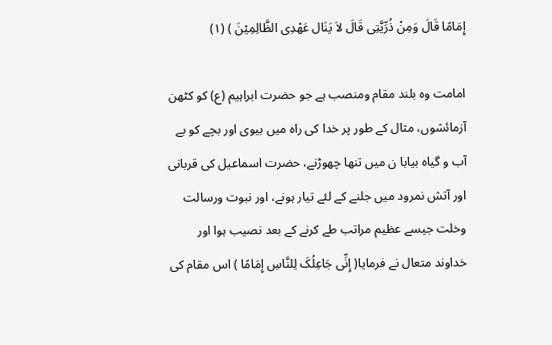إِمَامًا قَالَ وَمِنْ ذُرِّيَّتِی قَالَ لاَ يَنَال عَهْدِی الظَّالِمِيْنَ ) (۱)

امامت وہ بلند مقام ومنصب ہے جو حضرت ابراہیم (ع) کو کٹهن آزمائشوں، مثال کے طور پر خدا کی راہ میں بیوی اور بچے کو بے آب و گیاہ بیابا ن میں تنها چهوڑنے، حضرت اسماعیل کی قربانی اور آتش نمرود میں جلنے کے لئے تیار ہونے، اور نبوت ورسالت وخلت جیسے عظیم مراتب طے کرنے کے بعد نصیب ہوا اور خداوند متعال نے فرمایا( إِنِّی جَاعِلُکَ لِلنَّاسِ إِمَامًا ) اس مقام کی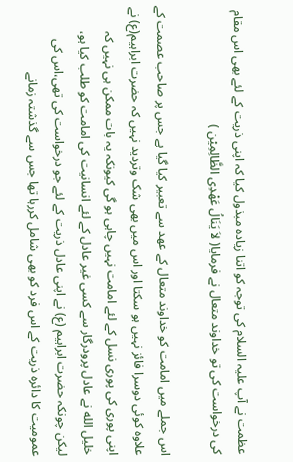عظمت نے آپ علیہ السلام کی توجہ کو اتنا زیادہ مبذول کیا کہ اپنی ذریت کے لئے بھی اس مقام کی درخواست کی تو خداوند متعال نے فرمایا( لاَ يَنَالُ عَهْدِی الظَّالِمِيْن )

اس جملے میں امامت کو خداوند متعال کے عهد سے تعبیر کیا گیا ہے جس پر صاحب عصمت کے علاوہ کوئی دوسرا فائز نہیں ہو سکتا اور اس میں بھی شک وتردید نہیں کہ حضرت ابراہیم(ع) نے اپنی پوری کی پوری نسل کے لئے امامت نہیں چاہی ہو گی کیونکہ یہ بات ممکن ہی نہیں کہ خلیل الله نے عادل پرودرگار سے کسی غیر عادل کے لئے انسانیت کی امامت کو طلب کیا ہو، لیکن چونکہ حضرت ابراہیم (ع) نے اپنی عادل ذریت کے لئے جو درخواست کی تھی،اس کی عمومیت کا دائرہ ذریت کے اس فرد کو بھی شامل کررہا تھا جس سے گذشتہ زمانے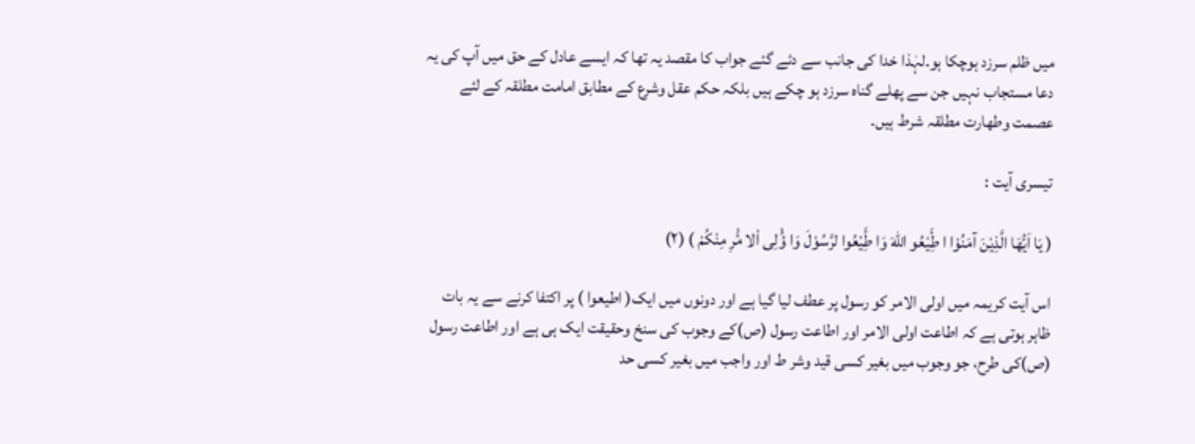میں ظلم سرزد ہوچکا ہو۔لہٰذا خدا کی جانب سے دئے گئے جواب کا مقصد یہ تھا کہ ایسے عادل کے حق میں آپ کی یہ دعا مستجاب نہیں جن سے پهلے گناہ سرزد ہو چکے ہیں بلکہ حکم عقل وشرع کے مطابق امامت مطلقہ کے لئے عصمت وطهارت مطلقہ شرط ہیں۔

تیسری آیت :

( يَا اَيُّهَا الَّذِيْنَ آمَنُوْا ا طَِٔيْعُو اللّٰهَ وَا طَِٔيْعُوا لرَّسُوْلَ وَا ؤُْلِی اْلا مَْٔرِ مِنْکُمْ ) (۲)

اس آیت کریمہ میں اولی الامر کو رسول پر عطف لیا گیا ہے اور دونوں میں ایک( اطیعوا ) پر اکتفا کرنے سے یہ بات ظاہر ہوتی ہے کہ اطاعت اولی الامر اور اطاعت رسول (ص)کے وجوب کی سنخ وحقیقت ایک ہی ہے اور اطاعت رسول (ص)کی طرح، جو وجوب میں بغیر کسی قید وشر ط اور واجب میں بغیر کسی حد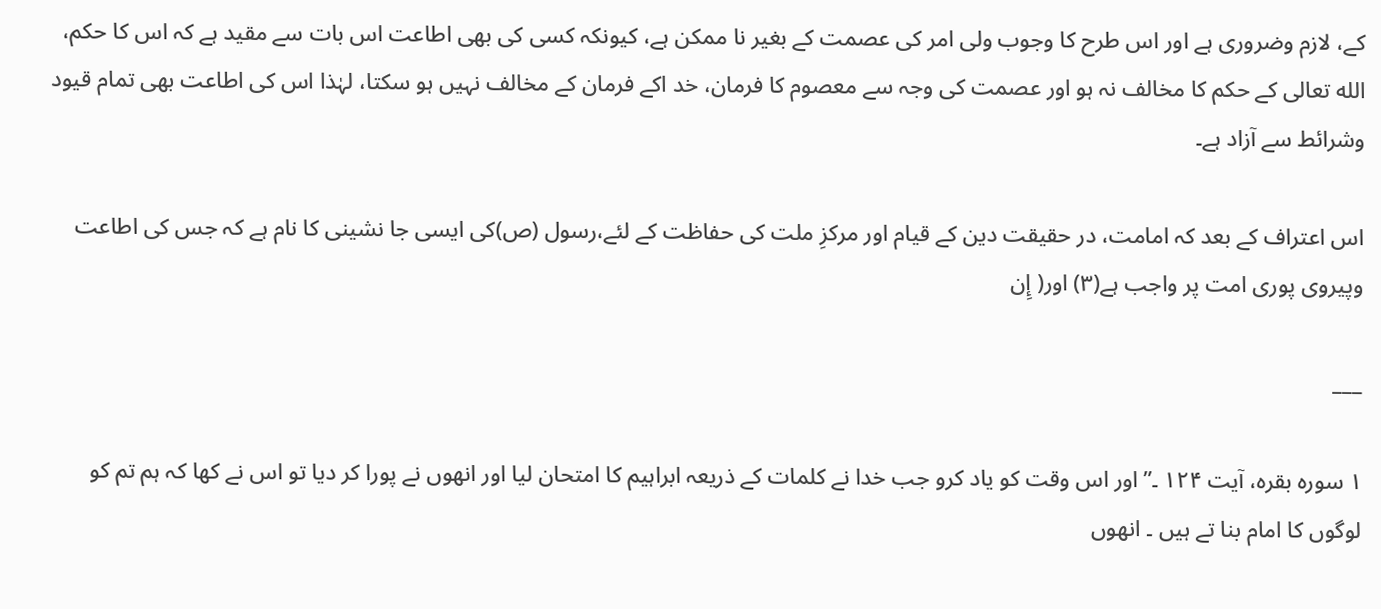کے، لازم وضروری ہے اور اس طرح کا وجوب ولی امر کی عصمت کے بغیر نا ممکن ہے، کیونکہ کسی کی بھی اطاعت اس بات سے مقید ہے کہ اس کا حکم، الله تعالی کے حکم کا مخالف نہ ہو اور عصمت کی وجہ سے معصوم کا فرمان، خد اکے فرمان کے مخالف نہیں ہو سکتا، لہٰذا اس کی اطاعت بھی تمام قیود وشرائط سے آزاد ہے۔

اس اعتراف کے بعد کہ امامت، در حقیقت دین کے قیام اور مرکزِ ملت کی حفاظت کے لئے،رسول (ص)کی ایسی جا نشینی کا نام ہے کہ جس کی اطاعت وپیروی پوری امت پر واجب ہے(۳) اور( إِن

___

۱ سورہ بقرہ، آیت ۱۲۴ ۔”اور اس وقت کو یاد کرو جب خدا نے کلمات کے ذریعہ ابراہیم کا امتحان لیا اور انهوں نے پورا کر دیا تو اس نے کها کہ ہم تم کو لوگوں کا امام بنا تے ہیں ۔ انهوں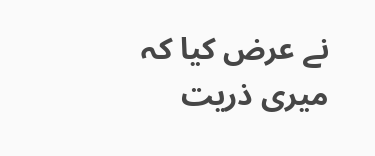نے عرض کیا کہ میری ذریت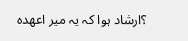؟ارشاد ہوا کہ یہ میر اعهدہ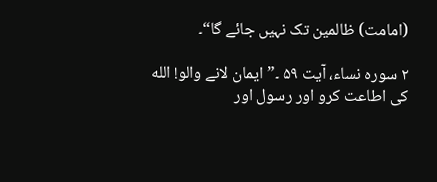(امامت) ظالمین تک نہیں جائے گا“۔

۲ سورہ نساء، آیت ۵۹ ۔”ایمان لانے والو! الله کی اطاعت کرو اور رسول اور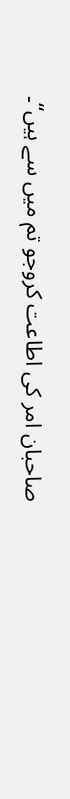صاحبان امر کی اطاعت کروجو تم میں سے ہیں“۔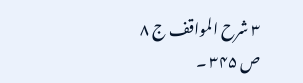۳ شرح المواقف ج ۸ ص ۳۴۵ ۔